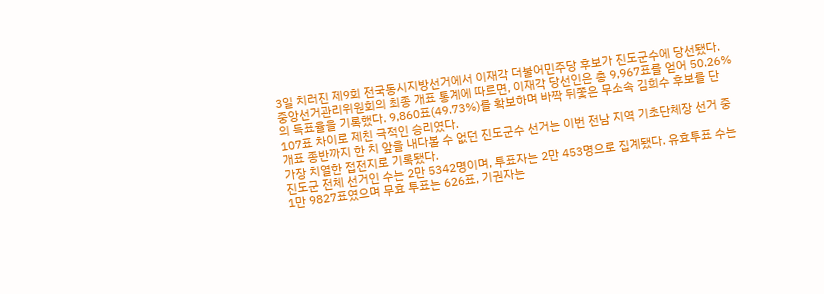3일 치러진 제9회 전국동시지방선거에서 이재각 더불어민주당 후보가 진도군수에 당선됐다.
중앙선거관리위원회의 최종 개표 통계에 따르면, 이재각 당선인은 총 9,967표를 얻어 50.26%의 득표율을 기록했다. 9,860표(49.73%)를 확보하며 바짝 뒤쫓은 무소속 김희수 후보를 단 107표 차이로 제친 극적인 승리였다.
개표 종반까지 한 치 앞을 내다볼 수 없던 진도군수 선거는 이번 전남 지역 기초단체장 선거 중 가장 치열한 접전지로 기록됐다.
진도군 전체 선거인 수는 2만 5342명이며, 투표자는 2만 453명으로 집계됐다. 유효투표 수는 1만 9827표였으며 무효 투표는 626표, 기권자는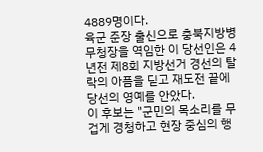4889명이다.
육군 준장 출신으로 충북지방병무청장을 역임한 이 당선인은 4년전 제8회 지방선거 경선의 탈락의 아픔을 딛고 재도전 끝에 당선의 영예를 안았다.
이 후보는 "군민의 목소리를 무겁게 경청하고 현장 중심의 행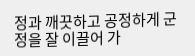정과 깨끗하고 공정하게 군정을 잘 이끌어 가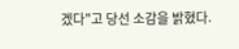겠다"고 당선 소감을 밝혔다.